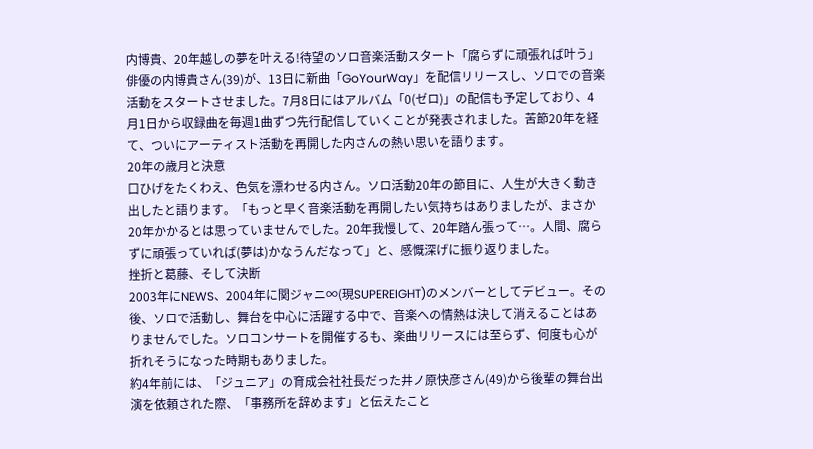内博貴、20年越しの夢を叶える!待望のソロ音楽活動スタート「腐らずに頑張れば叶う」
俳優の内博貴さん(39)が、13日に新曲「GoYourWay」を配信リリースし、ソロでの音楽活動をスタートさせました。7月8日にはアルバム「0(ゼロ)」の配信も予定しており、4月1日から収録曲を毎週1曲ずつ先行配信していくことが発表されました。苦節20年を経て、ついにアーティスト活動を再開した内さんの熱い思いを語ります。
20年の歳月と決意
口ひげをたくわえ、色気を漂わせる内さん。ソロ活動20年の節目に、人生が大きく動き出したと語ります。「もっと早く音楽活動を再開したい気持ちはありましたが、まさか20年かかるとは思っていませんでした。20年我慢して、20年踏ん張って…。人間、腐らずに頑張っていれば(夢は)かなうんだなって」と、感慨深げに振り返りました。
挫折と葛藤、そして決断
2003年にNEWS、2004年に関ジャニ∞(現SUPEREIGHT)のメンバーとしてデビュー。その後、ソロで活動し、舞台を中心に活躍する中で、音楽への情熱は決して消えることはありませんでした。ソロコンサートを開催するも、楽曲リリースには至らず、何度も心が折れそうになった時期もありました。
約4年前には、「ジュニア」の育成会社社長だった井ノ原快彦さん(49)から後輩の舞台出演を依頼された際、「事務所を辞めます」と伝えたこと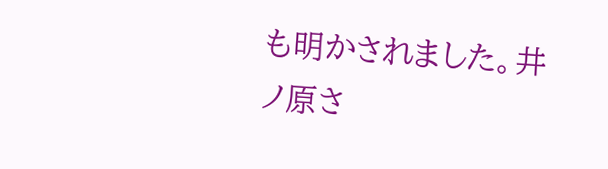も明かされました。井ノ原さ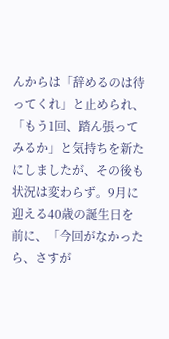んからは「辞めるのは待ってくれ」と止められ、「もう1回、踏ん張ってみるか」と気持ちを新たにしましたが、その後も状況は変わらず。9月に迎える40歳の誕生日を前に、「今回がなかったら、さすが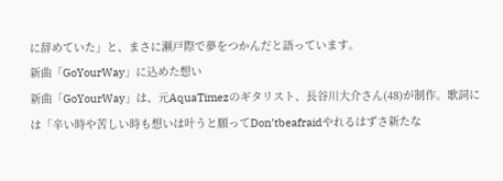に辞めていた」と、まさに瀬戸際で夢をつかんだと語っています。
新曲「GoYourWay」に込めた想い
新曲「GoYourWay」は、元AquaTimezのギタリスト、長谷川大介さん(48)が制作。歌詞には「辛い時や苦しい時も想いは叶うと願ってDon’tbeafraidやれるはずさ新たな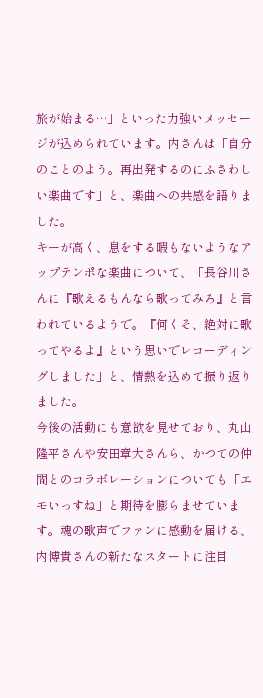旅が始まる…」といった力強いメッセージが込められています。内さんは「自分のことのよう。再出発するのにふさわしい楽曲です」と、楽曲への共感を語りました。
キーが高く、息をする暇もないようなアップテンポな楽曲について、「長谷川さんに『歌えるもんなら歌ってみろ』と言われているようで。『何くそ、絶対に歌ってやるよ』という思いでレコーディングしました」と、情熱を込めて振り返りました。
今後の活動にも意欲を見せており、丸山隆平さんや安田章大さんら、かつての仲間とのコラボレーションについても「エモいっすね」と期待を膨らませています。魂の歌声でファンに感動を届ける、内博貴さんの新たなスタートに注目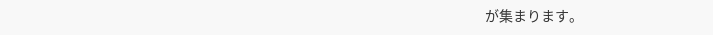が集まります。